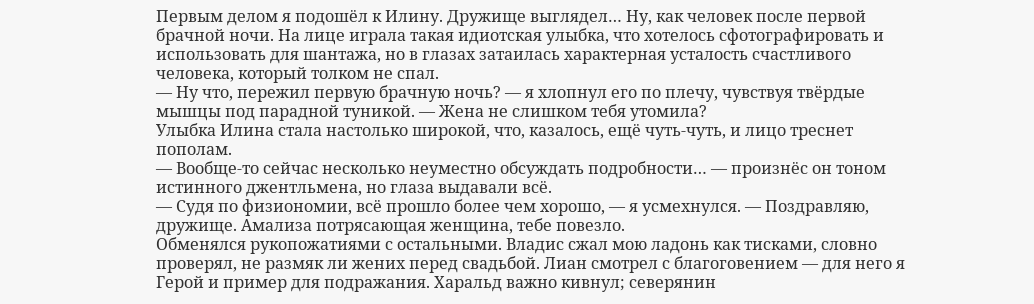Первым делом я подошёл к Илину. Дружище выглядел… Ну, как человек после первой брачной ночи. На лице играла такая идиотская улыбка, что хотелось сфотографировать и использовать для шантажа, но в глазах затаилась характерная усталость счастливого человека, который толком не спал.
— Ну что, пережил первую брачную ночь? — я хлопнул его по плечу, чувствуя твёрдые мышцы под парадной туникой. — Жена не слишком тебя утомила?
Улыбка Илина стала настолько широкой, что, казалось, ещё чуть-чуть, и лицо треснет пополам.
— Вообще-то сейчас несколько неуместно обсуждать подробности… — произнёс он тоном истинного джентльмена, но глаза выдавали всё.
— Судя по физиономии, всё прошло более чем хорошо, — я усмехнулся. — Поздравляю, дружище. Амализа потрясающая женщина, тебе повезло.
Обменялся рукопожатиями с остальными. Владис сжал мою ладонь как тисками, словно проверял, не размяк ли жених перед свадьбой. Лиан смотрел с благоговением — для него я Герой и пример для подражания. Харальд важно кивнул; северянин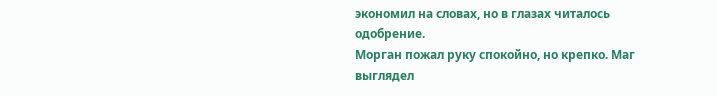экономил на словах, но в глазах читалось одобрение.
Морган пожал руку спокойно, но крепко. Маг выглядел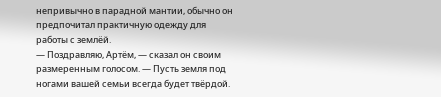непривычно в парадной мантии, обычно он предпочитал практичную одежду для работы с землёй.
— Поздравляю, Артём, — сказал он своим размеренным голосом. — Пусть земля под ногами вашей семьи всегда будет твёрдой.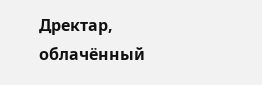Дректар, облачённый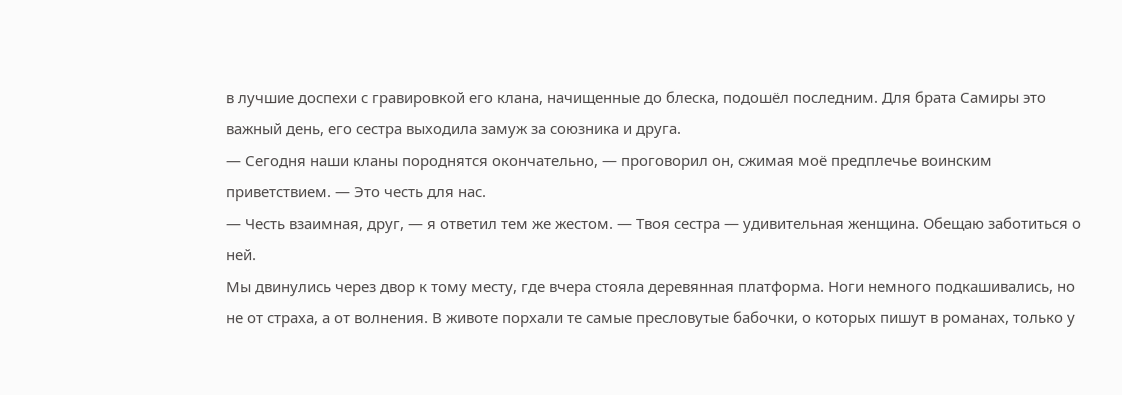в лучшие доспехи с гравировкой его клана, начищенные до блеска, подошёл последним. Для брата Самиры это важный день, его сестра выходила замуж за союзника и друга.
— Сегодня наши кланы породнятся окончательно, — проговорил он, сжимая моё предплечье воинским приветствием. — Это честь для нас.
— Честь взаимная, друг, — я ответил тем же жестом. — Твоя сестра — удивительная женщина. Обещаю заботиться о ней.
Мы двинулись через двор к тому месту, где вчера стояла деревянная платформа. Ноги немного подкашивались, но не от страха, а от волнения. В животе порхали те самые пресловутые бабочки, о которых пишут в романах, только у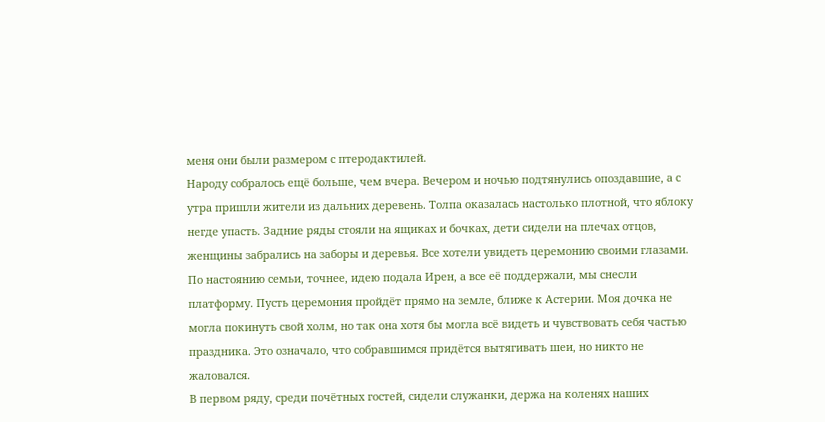меня они были размером с птеродактилей.
Народу собралось ещё больше, чем вчера. Вечером и ночью подтянулись опоздавшие, а с утра пришли жители из дальних деревень. Толпа оказалась настолько плотной, что яблоку негде упасть. Задние ряды стояли на ящиках и бочках, дети сидели на плечах отцов, женщины забрались на заборы и деревья. Все хотели увидеть церемонию своими глазами.
По настоянию семьи, точнее, идею подала Ирен, а все её поддержали, мы снесли платформу. Пусть церемония пройдёт прямо на земле, ближе к Астерии. Моя дочка не могла покинуть свой холм, но так она хотя бы могла всё видеть и чувствовать себя частью праздника. Это означало, что собравшимся придётся вытягивать шеи, но никто не жаловался.
В первом ряду, среди почётных гостей, сидели служанки, держа на коленях наших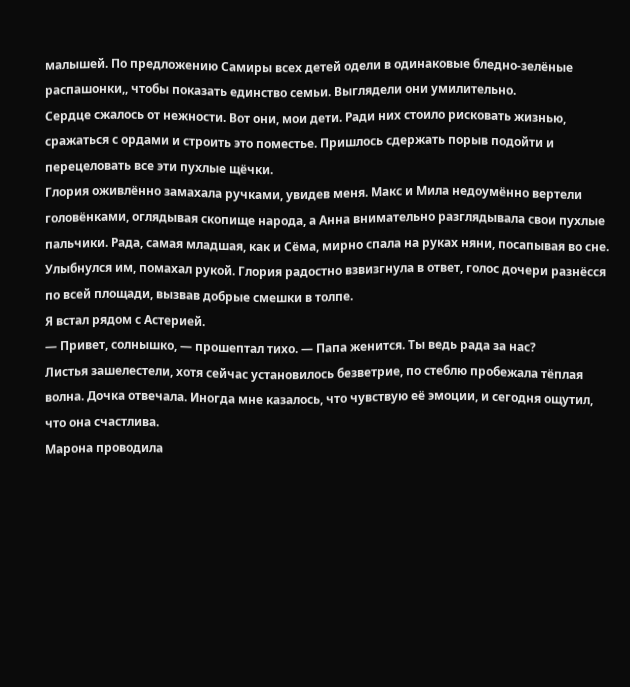малышей. По предложению Самиры всех детей одели в одинаковые бледно-зелёные распашонки,, чтобы показать единство семьи. Выглядели они умилительно.
Сердце сжалось от нежности. Вот они, мои дети. Ради них стоило рисковать жизнью, сражаться с ордами и строить это поместье. Пришлось сдержать порыв подойти и перецеловать все эти пухлые щёчки.
Глория оживлённо замахала ручками, увидев меня. Макс и Мила недоумённо вертели головёнками, оглядывая скопище народа, а Анна внимательно разглядывала свои пухлые пальчики. Рада, самая младшая, как и Сёма, мирно спала на руках няни, посапывая во сне.
Улыбнулся им, помахал рукой. Глория радостно взвизгнула в ответ, голос дочери разнёсся по всей площади, вызвав добрые смешки в толпе.
Я встал рядом с Астерией.
— Привет, солнышко, — прошептал тихо. — Папа женится. Ты ведь рада за нас?
Листья зашелестели, хотя сейчас установилось безветрие, по стеблю пробежала тёплая волна. Дочка отвечала. Иногда мне казалось, что чувствую её эмоции, и сегодня ощутил, что она счастлива.
Марона проводила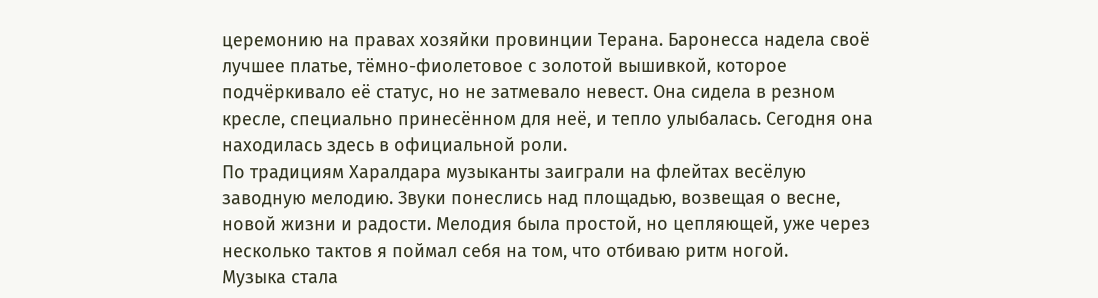церемонию на правах хозяйки провинции Терана. Баронесса надела своё лучшее платье, тёмно-фиолетовое с золотой вышивкой, которое подчёркивало её статус, но не затмевало невест. Она сидела в резном кресле, специально принесённом для неё, и тепло улыбалась. Сегодня она находилась здесь в официальной роли.
По традициям Харалдара музыканты заиграли на флейтах весёлую заводную мелодию. Звуки понеслись над площадью, возвещая о весне, новой жизни и радости. Мелодия была простой, но цепляющей, уже через несколько тактов я поймал себя на том, что отбиваю ритм ногой.
Музыка стала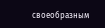своеобразным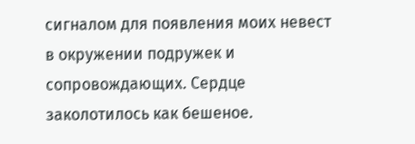сигналом для появления моих невест в окружении подружек и сопровождающих. Сердце заколотилось как бешеное.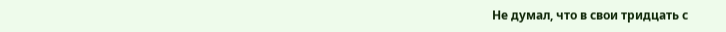Не думал, что в свои тридцать с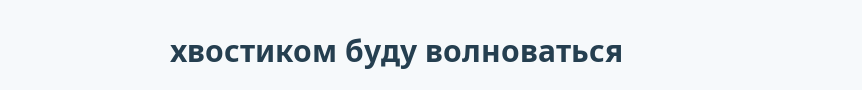хвостиком буду волноваться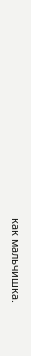как мальчишка.